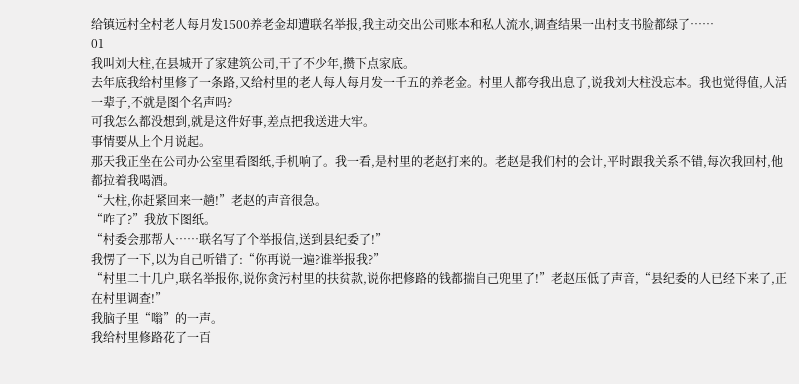给镇远村全村老人每月发1500养老金却遭联名举报,我主动交出公司账本和私人流水,调查结果一出村支书脸都绿了……
01
我叫刘大柱,在县城开了家建筑公司,干了不少年,攒下点家底。
去年底我给村里修了一条路,又给村里的老人每人每月发一千五的养老金。村里人都夸我出息了,说我刘大柱没忘本。我也觉得值,人活一辈子,不就是图个名声吗?
可我怎么都没想到,就是这件好事,差点把我送进大牢。
事情要从上个月说起。
那天我正坐在公司办公室里看图纸,手机响了。我一看,是村里的老赵打来的。老赵是我们村的会计,平时跟我关系不错,每次我回村,他都拉着我喝酒。
“大柱,你赶紧回来一趟!”老赵的声音很急。
“咋了?”我放下图纸。
“村委会那帮人……联名写了个举报信,送到县纪委了!”
我愣了一下,以为自己听错了:“你再说一遍?谁举报我?”
“村里二十几户,联名举报你,说你贪污村里的扶贫款,说你把修路的钱都揣自己兜里了!”老赵压低了声音,“县纪委的人已经下来了,正在村里调查!”
我脑子里“嗡”的一声。
我给村里修路花了一百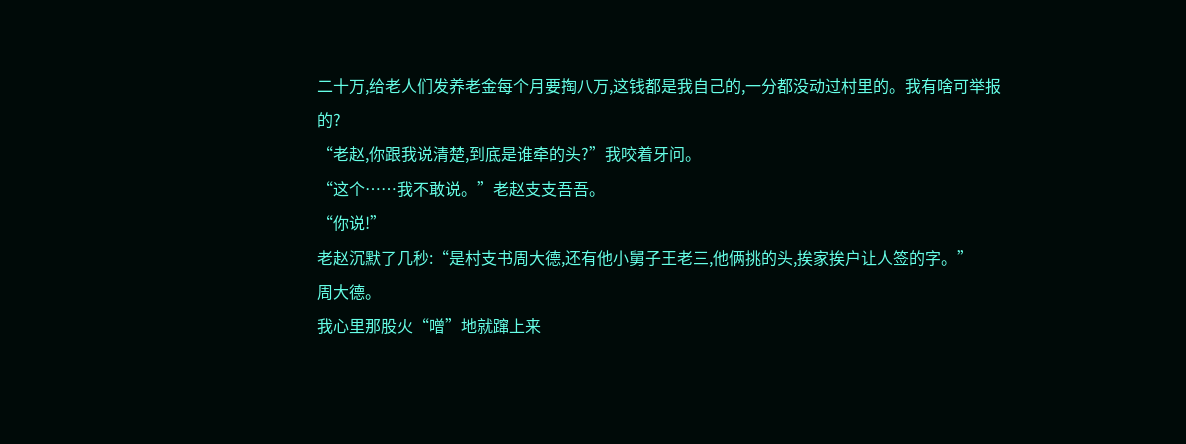二十万,给老人们发养老金每个月要掏八万,这钱都是我自己的,一分都没动过村里的。我有啥可举报的?
“老赵,你跟我说清楚,到底是谁牵的头?”我咬着牙问。
“这个……我不敢说。”老赵支支吾吾。
“你说!”
老赵沉默了几秒:“是村支书周大德,还有他小舅子王老三,他俩挑的头,挨家挨户让人签的字。”
周大德。
我心里那股火“噌”地就蹿上来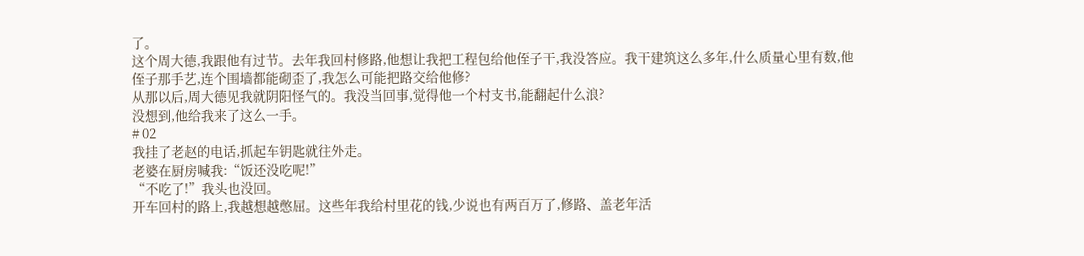了。
这个周大德,我跟他有过节。去年我回村修路,他想让我把工程包给他侄子干,我没答应。我干建筑这么多年,什么质量心里有数,他侄子那手艺,连个围墙都能砌歪了,我怎么可能把路交给他修?
从那以后,周大德见我就阴阳怪气的。我没当回事,觉得他一个村支书,能翻起什么浪?
没想到,他给我来了这么一手。
# 02
我挂了老赵的电话,抓起车钥匙就往外走。
老婆在厨房喊我:“饭还没吃呢!”
“不吃了!”我头也没回。
开车回村的路上,我越想越憋屈。这些年我给村里花的钱,少说也有两百万了,修路、盖老年活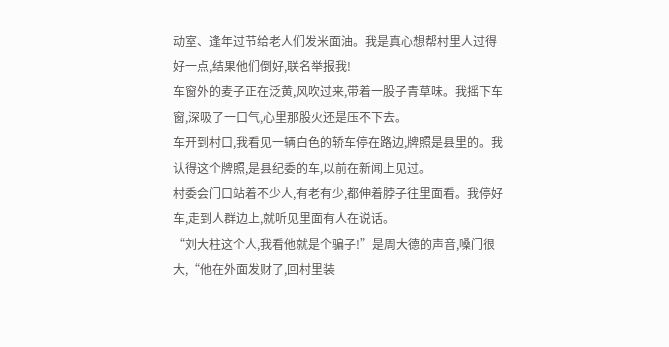动室、逢年过节给老人们发米面油。我是真心想帮村里人过得好一点,结果他们倒好,联名举报我!
车窗外的麦子正在泛黄,风吹过来,带着一股子青草味。我摇下车窗,深吸了一口气,心里那股火还是压不下去。
车开到村口,我看见一辆白色的轿车停在路边,牌照是县里的。我认得这个牌照,是县纪委的车,以前在新闻上见过。
村委会门口站着不少人,有老有少,都伸着脖子往里面看。我停好车,走到人群边上,就听见里面有人在说话。
“刘大柱这个人,我看他就是个骗子!”是周大德的声音,嗓门很大,“他在外面发财了,回村里装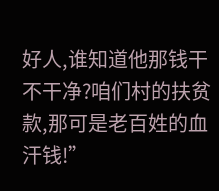好人,谁知道他那钱干不干净?咱们村的扶贫款,那可是老百姓的血汗钱!”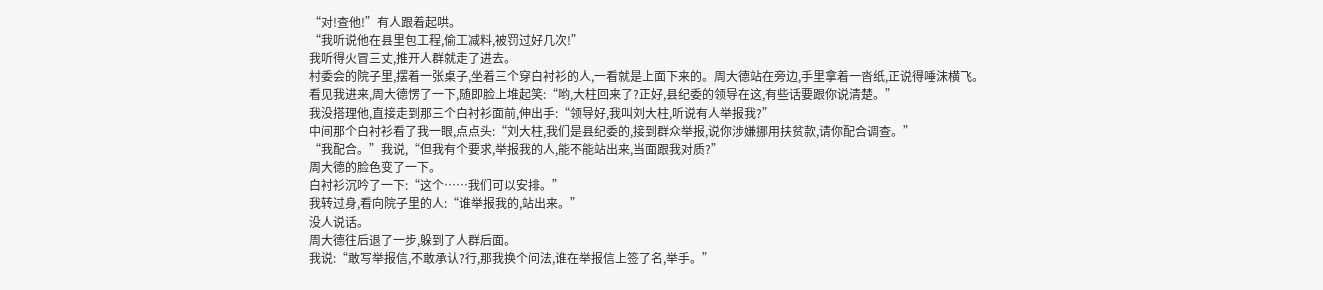“对!查他!”有人跟着起哄。
“我听说他在县里包工程,偷工减料,被罚过好几次!”
我听得火冒三丈,推开人群就走了进去。
村委会的院子里,摆着一张桌子,坐着三个穿白衬衫的人,一看就是上面下来的。周大德站在旁边,手里拿着一沓纸,正说得唾沫横飞。
看见我进来,周大德愣了一下,随即脸上堆起笑:“哟,大柱回来了?正好,县纪委的领导在这,有些话要跟你说清楚。”
我没搭理他,直接走到那三个白衬衫面前,伸出手:“领导好,我叫刘大柱,听说有人举报我?”
中间那个白衬衫看了我一眼,点点头:“刘大柱,我们是县纪委的,接到群众举报,说你涉嫌挪用扶贫款,请你配合调查。”
“我配合。”我说,“但我有个要求,举报我的人,能不能站出来,当面跟我对质?”
周大德的脸色变了一下。
白衬衫沉吟了一下:“这个……我们可以安排。”
我转过身,看向院子里的人:“谁举报我的,站出来。”
没人说话。
周大德往后退了一步,躲到了人群后面。
我说:“敢写举报信,不敢承认?行,那我换个问法,谁在举报信上签了名,举手。”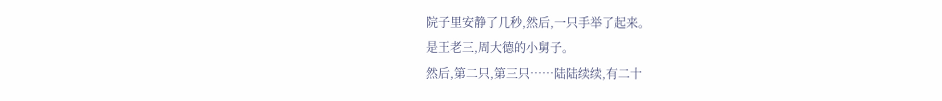院子里安静了几秒,然后,一只手举了起来。
是王老三,周大德的小舅子。
然后,第二只,第三只……陆陆续续,有二十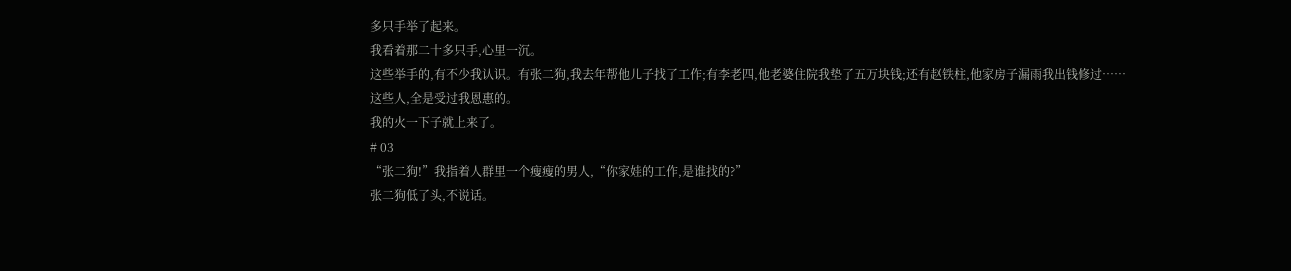多只手举了起来。
我看着那二十多只手,心里一沉。
这些举手的,有不少我认识。有张二狗,我去年帮他儿子找了工作;有李老四,他老婆住院我垫了五万块钱;还有赵铁柱,他家房子漏雨我出钱修过……
这些人,全是受过我恩惠的。
我的火一下子就上来了。
# 03
“张二狗!”我指着人群里一个瘦瘦的男人,“你家娃的工作,是谁找的?”
张二狗低了头,不说话。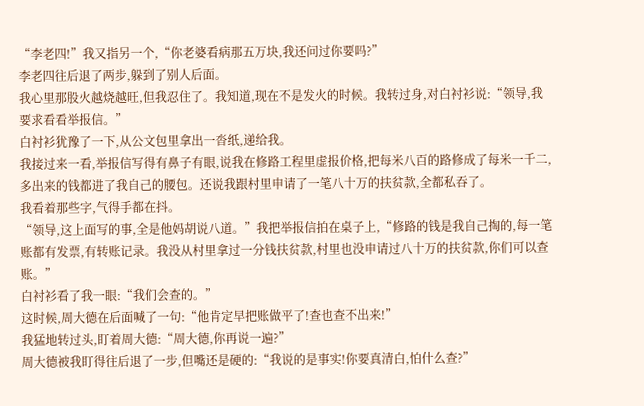“李老四!”我又指另一个,“你老婆看病那五万块,我还问过你要吗?”
李老四往后退了两步,躲到了别人后面。
我心里那股火越烧越旺,但我忍住了。我知道,现在不是发火的时候。我转过身,对白衬衫说:“领导,我要求看看举报信。”
白衬衫犹豫了一下,从公文包里拿出一沓纸,递给我。
我接过来一看,举报信写得有鼻子有眼,说我在修路工程里虚报价格,把每米八百的路修成了每米一千二,多出来的钱都进了我自己的腰包。还说我跟村里申请了一笔八十万的扶贫款,全都私吞了。
我看着那些字,气得手都在抖。
“领导,这上面写的事,全是他妈胡说八道。”我把举报信拍在桌子上,“修路的钱是我自己掏的,每一笔账都有发票,有转账记录。我没从村里拿过一分钱扶贫款,村里也没申请过八十万的扶贫款,你们可以查账。”
白衬衫看了我一眼:“我们会查的。”
这时候,周大德在后面喊了一句:“他肯定早把账做平了!查也查不出来!”
我猛地转过头,盯着周大德:“周大德,你再说一遍?”
周大德被我盯得往后退了一步,但嘴还是硬的:“我说的是事实!你要真清白,怕什么查?”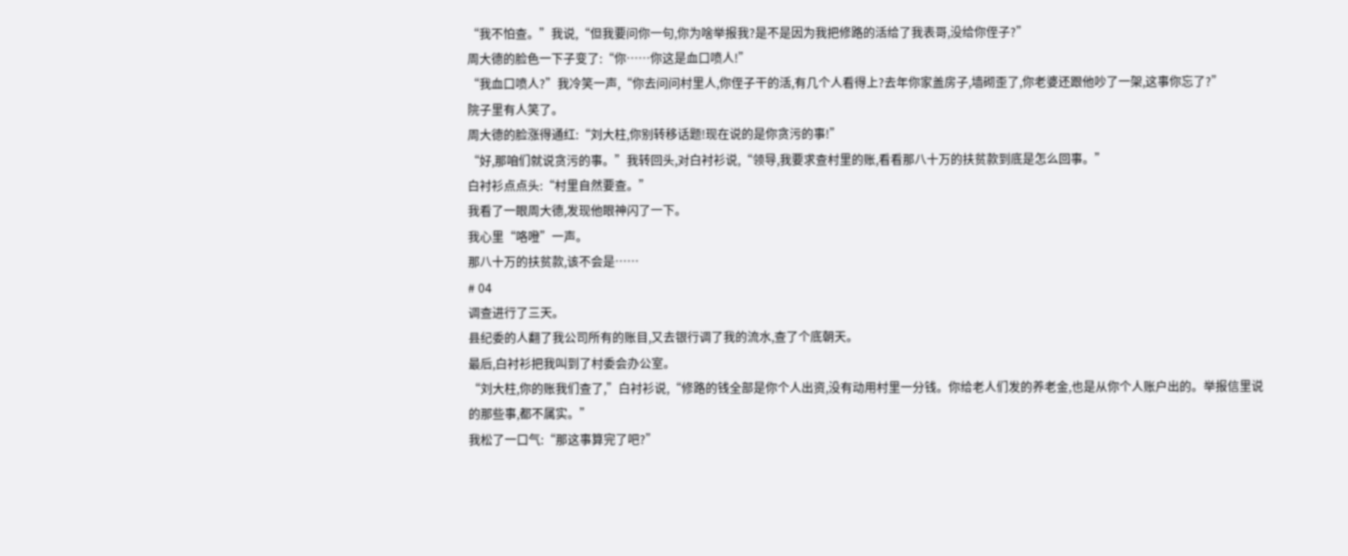“我不怕查。”我说,“但我要问你一句,你为啥举报我?是不是因为我把修路的活给了我表哥,没给你侄子?”
周大德的脸色一下子变了:“你……你这是血口喷人!”
“我血口喷人?”我冷笑一声,“你去问问村里人,你侄子干的活,有几个人看得上?去年你家盖房子,墙砌歪了,你老婆还跟他吵了一架,这事你忘了?”
院子里有人笑了。
周大德的脸涨得通红:“刘大柱,你别转移话题!现在说的是你贪污的事!”
“好,那咱们就说贪污的事。”我转回头,对白衬衫说,“领导,我要求查村里的账,看看那八十万的扶贫款到底是怎么回事。”
白衬衫点点头:“村里自然要查。”
我看了一眼周大德,发现他眼神闪了一下。
我心里“咯噔”一声。
那八十万的扶贫款,该不会是……
# 04
调查进行了三天。
县纪委的人翻了我公司所有的账目,又去银行调了我的流水,查了个底朝天。
最后,白衬衫把我叫到了村委会办公室。
“刘大柱,你的账我们查了,”白衬衫说,“修路的钱全部是你个人出资,没有动用村里一分钱。你给老人们发的养老金,也是从你个人账户出的。举报信里说的那些事,都不属实。”
我松了一口气:“那这事算完了吧?”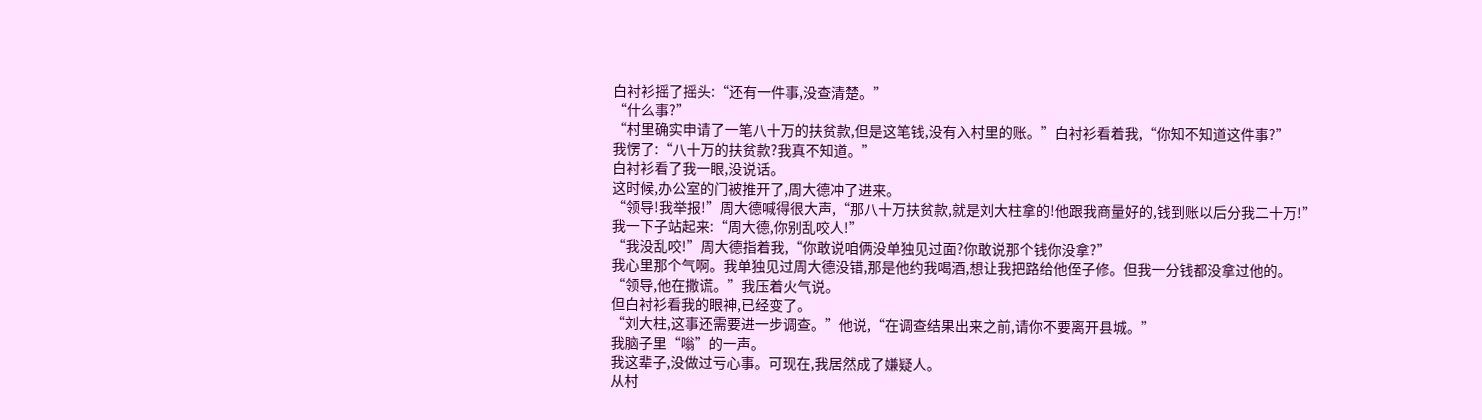白衬衫摇了摇头:“还有一件事,没查清楚。”
“什么事?”
“村里确实申请了一笔八十万的扶贫款,但是这笔钱,没有入村里的账。”白衬衫看着我,“你知不知道这件事?”
我愣了:“八十万的扶贫款?我真不知道。”
白衬衫看了我一眼,没说话。
这时候,办公室的门被推开了,周大德冲了进来。
“领导!我举报!”周大德喊得很大声,“那八十万扶贫款,就是刘大柱拿的!他跟我商量好的,钱到账以后分我二十万!”
我一下子站起来:“周大德,你别乱咬人!”
“我没乱咬!”周大德指着我,“你敢说咱俩没单独见过面?你敢说那个钱你没拿?”
我心里那个气啊。我单独见过周大德没错,那是他约我喝酒,想让我把路给他侄子修。但我一分钱都没拿过他的。
“领导,他在撒谎。”我压着火气说。
但白衬衫看我的眼神,已经变了。
“刘大柱,这事还需要进一步调查。”他说,“在调查结果出来之前,请你不要离开县城。”
我脑子里“嗡”的一声。
我这辈子,没做过亏心事。可现在,我居然成了嫌疑人。
从村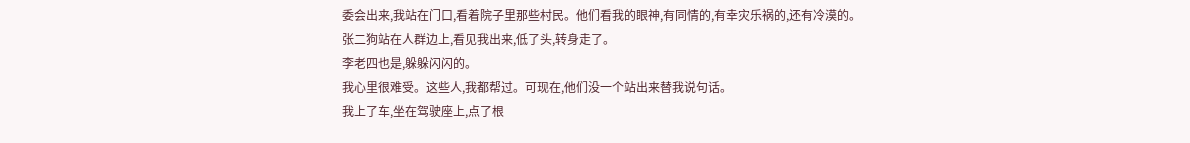委会出来,我站在门口,看着院子里那些村民。他们看我的眼神,有同情的,有幸灾乐祸的,还有冷漠的。
张二狗站在人群边上,看见我出来,低了头,转身走了。
李老四也是,躲躲闪闪的。
我心里很难受。这些人,我都帮过。可现在,他们没一个站出来替我说句话。
我上了车,坐在驾驶座上,点了根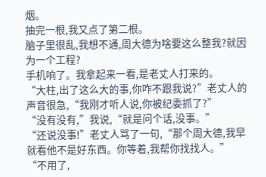烟。
抽完一根,我又点了第二根。
脑子里很乱,我想不通,周大德为啥要这么整我?就因为一个工程?
手机响了。我拿起来一看,是老丈人打来的。
“大柱,出了这么大的事,你咋不跟我说?”老丈人的声音很急,“我刚才听人说,你被纪委抓了?”
“没有没有,”我说,“就是问个话,没事。”
“还说没事!”老丈人骂了一句,“那个周大德,我早就看他不是好东西。你等着,我帮你找找人。”
“不用了,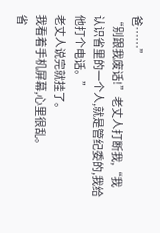爸……”
“别跟我废话!”老丈人打断我,“我认识省里的一个人,就是管纪委的,我给他打个电话。”
老丈人说完就挂了。
我看着手机屏幕,心里很乱。
省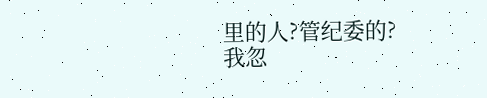里的人?管纪委的?
我忽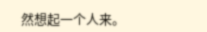然想起一个人来。